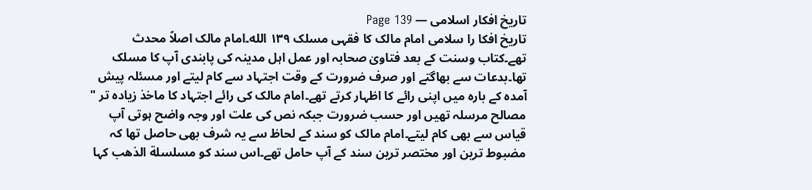تاریخ افکار اسلامی — Page 139
تاریخ افکا را سلامی امام مالک کا فقہی مسلک ۱۳۹ الله۔امام مالک اصلاً محدث تھے۔کتاب وسنت کے بعد فتاویٰ صحابہ اور عمل اہل مدینہ کی پابندی آپ کا مسلک تھا۔بدعات سے بھاگتے اور صرف ضرورت کے وقت اجتہاد سے کام لیتے اور مسئلہ پیش آمدہ کے بارہ میں اپنی رائے کا اظہار کرتے تھے۔امام مالک کی رائے اجتہاد کا ماخذ زیادہ تر " مصالح مرسلہ تھیں اور حسب ضرورت جبکہ نص کی علت اور وجہ واضح ہوتی آپ قیاس سے بھی کام لیتے۔امام مالک کو سند کے لحاظ سے یہ شرف بھی حاصل تھا کہ مضبوط ترین اور مختصر ترین سند کے آپ حامل تھے۔اس سند کو مسلسلة الذهب کہا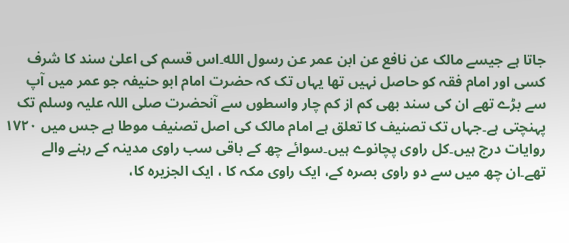جاتا ہے جیسے مالک عن نافع عن ابن عمر عن رسول الله۔اس قسم کی اعلیٰ سند کا شرف کسی اور امام فقہ کو حاصل نہیں تھا یہاں تک کہ حضرت امام ابو حنیفہ جو عمر میں آپ سے بڑے تھے ان کی سند بھی کم از کم چار واسطوں سے آنحضرت صلی اللہ علیہ وسلم تک پہنچتی ہے۔جہاں تک تصنیف کا تعلق ہے امام مالک کی اصل تصنیف موطا ہے جس میں ۱۷۲۰ روایات درج ہیں۔کل راوی پچانوے ہیں۔سوائے چھ کے باقی سب راوی مدینہ کے رہنے والے تھے۔ان چھ میں سے دو راوی بصرہ کے، ایک راوی مکہ کا ، ایک الجزیرہ کا،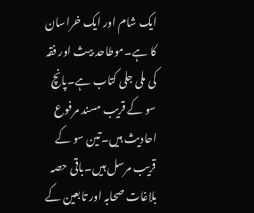ایک شام اور ایک خراسان کا ہے۔موطاحد بیث اور فقہ کی ملی جلی کتاب ہے۔پانچ سو کے قریب مسند مرفوع احادیث ہیں۔تین سو کے قریب مرسل ہیں۔باقی حصہ بلاغات صحابہ اور تابعین کے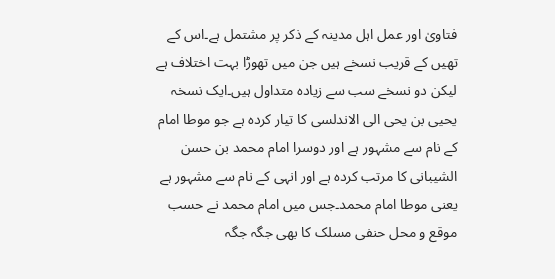فتاویٰ اور عمل اہل مدینہ کے ذکر پر مشتمل ہے۔اس کے تھیں کے قریب نسخے ہیں جن میں تھوڑا بہت اختلاف ہے لیکن دو نسخے سب سے زیادہ متداول ہیں۔ایک نسخہ یحیی بن یحی الی الاندلسی کا تیار کردہ ہے جو موطا امام کے نام سے مشہور ہے اور دوسرا امام محمد بن حسن الشیبانی کا مرتب کردہ ہے اور انہی کے نام سے مشہور ہے یعنی موطا امام محمد۔جس میں امام محمد نے حسب موقع و محل حنفی مسلک کا بھی جگہ جگہ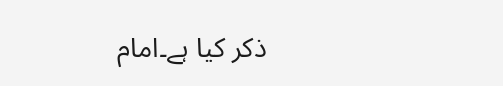ذکر کیا ہے۔امام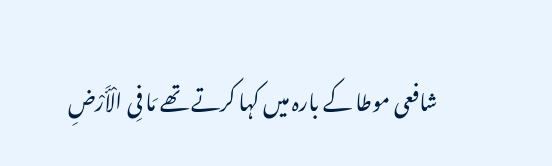شافعی موطا کے بارہ میں کہا کرتے تھے مَا فِی الْأَرْضِ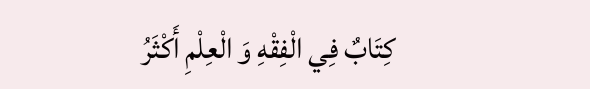كِتَابٌ فِي الْفِقْهِ وَ الْعِلْمِ أَكْثَرُ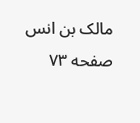مالک بن انس صفحه ۷۳